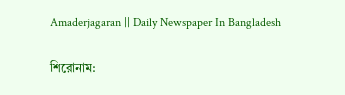Amaderjagaran || Daily Newspaper In Bangladesh

শিরোনাম: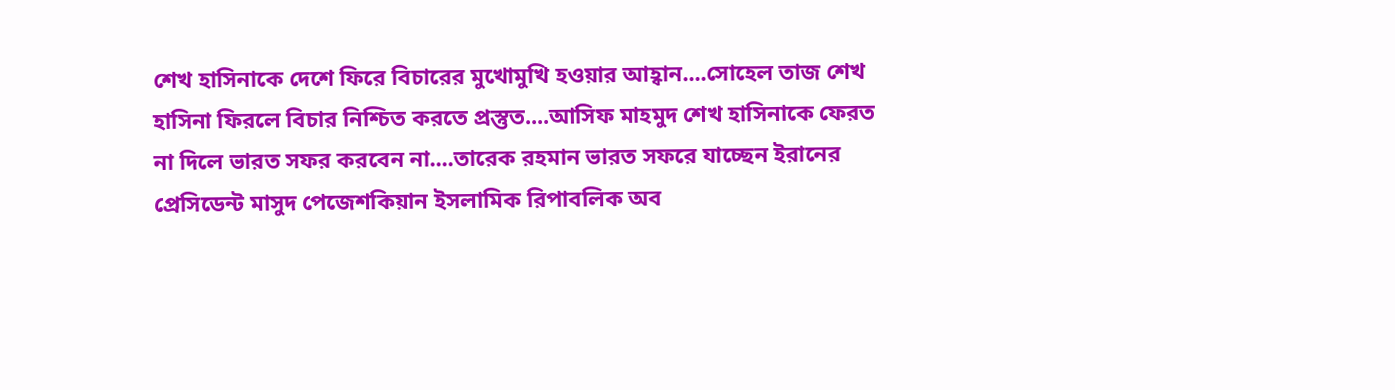শেখ হাসিনাকে দেশে ফিরে বিচারের মুখোমুখি হওয়ার আহ্বান....সোহেল তাজ শেখ হাসিনা ফিরলে বিচার নিশ্চিত করতে প্রস্তুত....আসিফ মাহমুদ শেখ হাসিনাকে ফেরত না দিলে ভারত সফর করবেন না....তারেক রহমান ভারত সফরে যাচ্ছেন ইরানের প্রেসিডেন্ট মাসুদ পেজেশকিয়ান ইসলামিক রিপাবলিক অব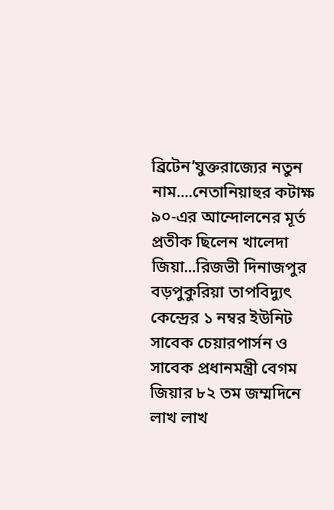ব্রিটেন’যুক্তরাজ্যের নতুন নাম....নেতানিয়াহুর কটাক্ষ ৯০-এর আন্দোলনের মূর্ত প্রতীক ছিলেন খালেদা জিয়া...রিজভী দিনাজপুর বড়পুকুরিয়া তাপবিদ্যুৎ কেন্দ্রের ১ নম্বর ইউনিট সাবেক চেয়ারপার্সন ও সাবেক প্রধানমন্ত্রী বেগম জিয়ার ৮২ তম জম্মদিনে লাখ লাখ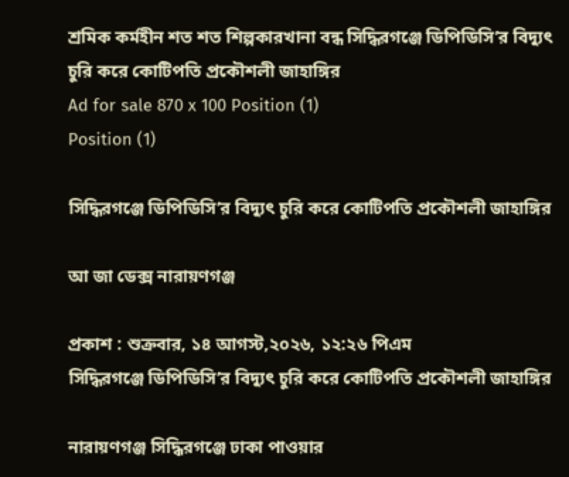শ্রমিক কর্মহীন শত শত শিল্পকারখানা বন্ধ সিদ্ধিরগঞ্জে ডিপিডিসি’র বিদ্যুৎ চুরি করে কোটিপতি প্রকৌশলী জাহাঙ্গির
Ad for sale 870 x 100 Position (1)
Position (1)

সিদ্ধিরগঞ্জে ডিপিডিসি’র বিদ্যুৎ চুরি করে কোটিপতি প্রকৌশলী জাহাঙ্গির

আ জা ডেক্স নারায়ণগঞ্জ

প্রকাশ : শুক্রবার, ১৪ আগস্ট,২০২৬, ১২:২৬ পিএম
সিদ্ধিরগঞ্জে ডিপিডিসি’র বিদ্যুৎ চুরি করে কোটিপতি প্রকৌশলী জাহাঙ্গির

নারায়ণগঞ্জ সিদ্ধিরগঞ্জে ঢাকা পাওয়ার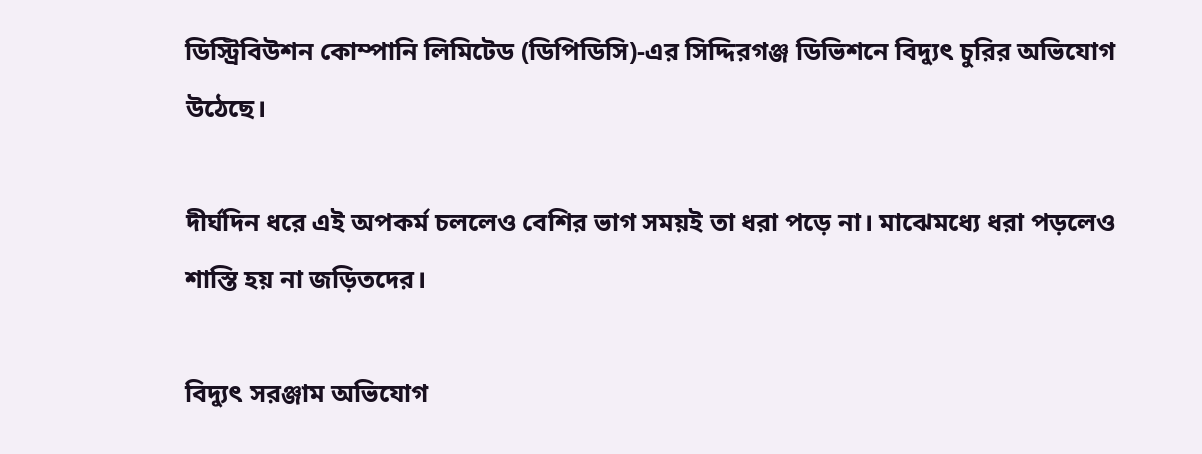ডিস্ট্রিবিউশন কোম্পানি লিমিটেড (ডিপিডিসি)-এর সিদ্দিরগঞ্জ ডিভিশনে বিদ্যুৎ চুরির অভিযোগ উঠেছে।

দীর্ঘদিন ধরে এই অপকর্ম চললেও বেশির ভাগ সময়ই তা ধরা পড়ে না। মাঝেমধ্যে ধরা পড়লেও শাস্তি হয় না জড়িতদের।

বিদ্যুৎ সরঞ্জাম অভিযোগ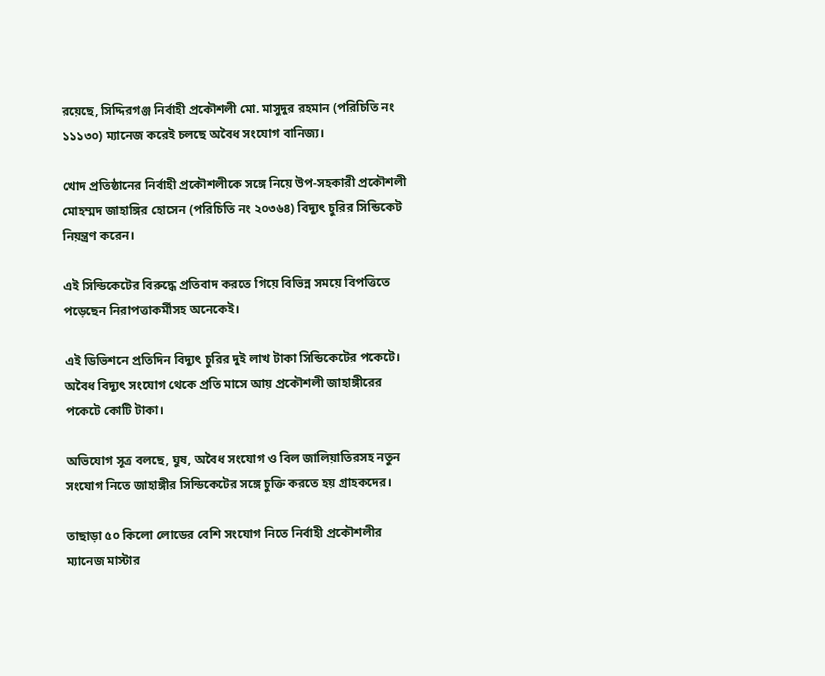রয়েছে, সিদ্দিরগঞ্জ নির্বাহী প্রকৌশলী মো. মাসুদুর রহমান (পরিচিতি নং ১১১৩০) ম্যানেজ করেই চলছে অবৈধ সংযোগ বানিজ্য।

খোদ প্রতিষ্ঠানের নির্বাহী প্রকৌশলীকে সঙ্গে নিয়ে উপ-সহকারী প্রকৌশলী মোহম্মদ জাহাঙ্গির হোসেন (পরিচিতি নং ২০৩৬৪) বিদ্যুৎ চুরির সিন্ডিকেট নিয়ন্ত্রণ করেন।

এই সিন্ডিকেটের বিরুদ্ধে প্রতিবাদ করতে গিয়ে বিভিন্ন সময়ে বিপত্তিতে পড়েছেন নিরাপত্তাকর্মীসহ অনেকেই।

এই ডিভিশনে প্রতিদিন বিদ্যুৎ চুরির দুই লাখ টাকা সিন্ডিকেটের পকেটে। অবৈধ বিদ্যুৎ সংযোগ থেকে প্রতি মাসে আয় প্রকৌশলী জাহাঙ্গীরের পকেটে কোটি টাকা।

অভিযোগ সূত্র বলছে, ঘুষ, অবৈধ সংযোগ ও বিল জালিয়াতিরসহ নতুন সংযোগ নিতে জাহাঙ্গীর সিন্ডিকেটের সঙ্গে চুক্তি করতে হয় গ্রাহকদের।

তাছাড়া ৫০ কিলো লোডের বেশি সংযোগ নিতে নির্বাহী প্রকৌশলীর ম্যানেজ মাস্টার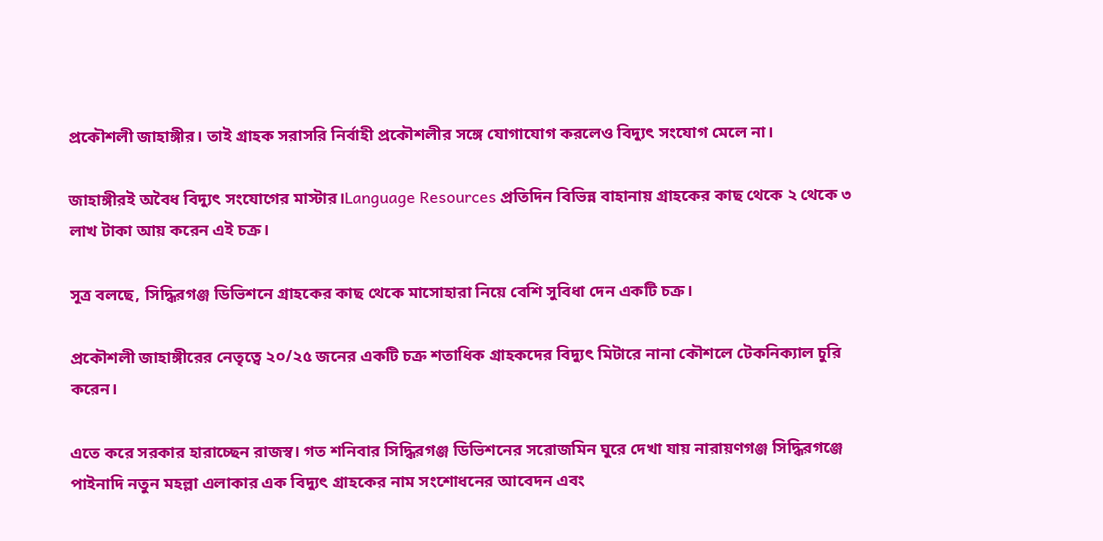প্রকৌশলী জাহাঙ্গীর। তাই গ্রাহক সরাসরি নির্বাহী প্রকৌশলীর সঙ্গে যোগাযোগ করলেও বিদ্যুৎ সংযোগ মেলে না।

জাহাঙ্গীরই অবৈধ বিদ্যুৎ সংযোগের মাস্টার।Language Resources প্রতিদিন বিভিন্ন বাহানায় গ্রাহকের কাছ থেকে ২ থেকে ৩ লাখ টাকা আয় করেন এই চক্র।

সূত্র বলছে, সিদ্ধিরগঞ্জ ডিভিশনে গ্রাহকের কাছ থেকে মাসোহারা নিয়ে বেশি সুবিধা দেন একটি চক্র।

প্রকৌশলী জাহাঙ্গীরের নেতৃত্বে ২০/২৫ জনের একটি চক্র শতাধিক গ্রাহকদের বিদ্যুৎ মিটারে নানা কৌশলে টেকনিক্যাল চুরি করেন।

এতে করে সরকার হারাচ্ছেন রাজস্ব। গত শনিবার সিদ্ধিরগঞ্জ ডিভিশনের সরোজমিন ঘুরে দেখা যায় নারায়ণগঞ্জ সিদ্ধিরগঞ্জে পাইনাদি নতুন মহল্লা এলাকার এক বিদ্যুৎ গ্রাহকের নাম সংশোধনের আবেদন এবং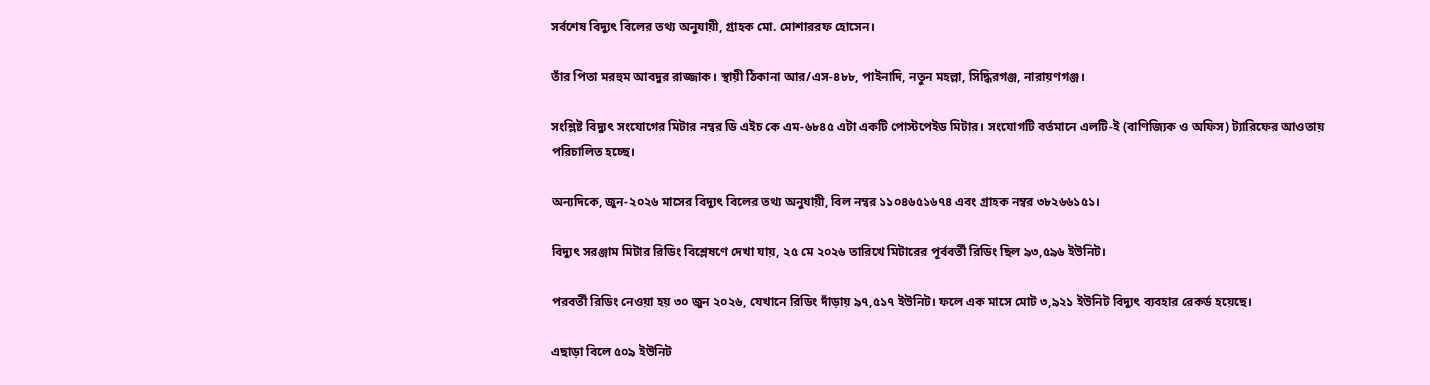সর্বশেষ বিদ্যুৎ বিলের তথ্য অনুযায়ী, গ্রাহক মো. মোশাররফ হোসেন।

তাঁর পিতা মরহুম আবদুর রাজ্জাক। স্থায়ী ঠিকানা আর/এস-৪৮৮, পাইনাদি, নতুন মহল্লা, সিদ্ধিরগঞ্জ, নারায়ণগঞ্জ।

সংশ্লিষ্ট বিদ্যুৎ সংযোগের মিটার নম্বর ডি এইচ কে এম-৬৮৪৫ এটা একটি পোস্টপেইড মিটার। সংযোগটি বর্তমানে এলটি-ই (বাণিজ্যিক ও অফিস) ট্যারিফের আওতায় পরিচালিত হচ্ছে।

অন্যদিকে, জুন-২০২৬ মাসের বিদ্যুৎ বিলের তথ্য অনুযায়ী, বিল নম্বর ১১০৪৬৫১৬৭৪ এবং গ্রাহক নম্বর ৩৮২৬৬১৫১।

বিদ্যুৎ সরঞ্জাম মিটার রিডিং বিশ্লেষণে দেখা যায়, ২৫ মে ২০২৬ তারিখে মিটারের পূর্ববর্তী রিডিং ছিল ৯৩,৫৯৬ ইউনিট।

পরবর্তী রিডিং নেওয়া হয় ৩০ জুন ২০২৬, যেখানে রিডিং দাঁড়ায় ৯৭,৫১৭ ইউনিট। ফলে এক মাসে মোট ৩,৯২১ ইউনিট বিদ্যুৎ ব্যবহার রেকর্ড হয়েছে।

এছাড়া বিলে ৫০৯ ইউনিট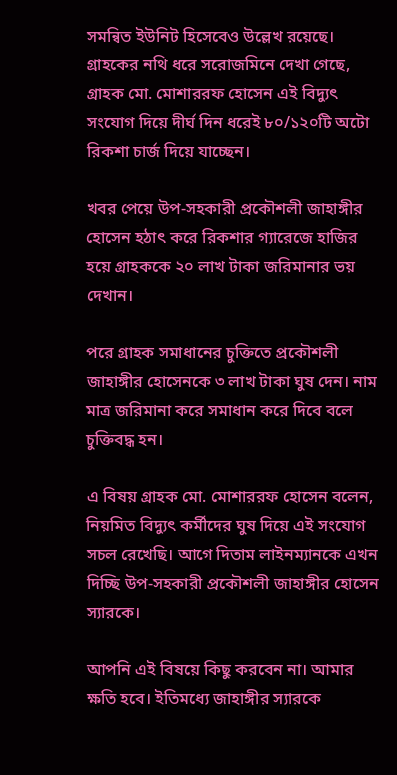সমন্বিত ইউনিট হিসেবেও উল্লেখ রয়েছে। গ্রাহকের নথি ধরে সরোজমিনে দেখা গেছে, গ্রাহক মো. মোশাররফ হোসেন এই বিদ্যুৎ সংযোগ দিয়ে দীর্ঘ দিন ধরেই ৮০/১২০টি অটো রিকশা চার্জ দিয়ে যাচ্ছেন।

খবর পেয়ে উপ-সহকারী প্রকৌশলী জাহাঙ্গীর হোসেন হঠাৎ করে রিকশার গ্যারেজে হাজির হয়ে গ্রাহককে ২০ লাখ টাকা জরিমানার ভয় দেখান।

পরে গ্রাহক সমাধানের চুক্তিতে প্রকৌশলী জাহাঙ্গীর হোসেনকে ৩ লাখ টাকা ঘুষ দেন। নাম মাত্র জরিমানা করে সমাধান করে দিবে বলে চুক্তিবদ্ধ হন।

এ বিষয় গ্রাহক মো. মোশাররফ হোসেন বলেন, নিয়মিত বিদ্যুৎ কর্মীদের ঘুষ দিয়ে এই সংযোগ সচল রেখেছি। আগে দিতাম লাইনম্যানকে এখন দিচ্ছি উপ-সহকারী প্রকৌশলী জাহাঙ্গীর হোসেন স্যারকে।

আপনি এই বিষয়ে কিছু করবেন না। আমার ক্ষতি হবে। ইতিমধ্যে জাহাঙ্গীর স্যারকে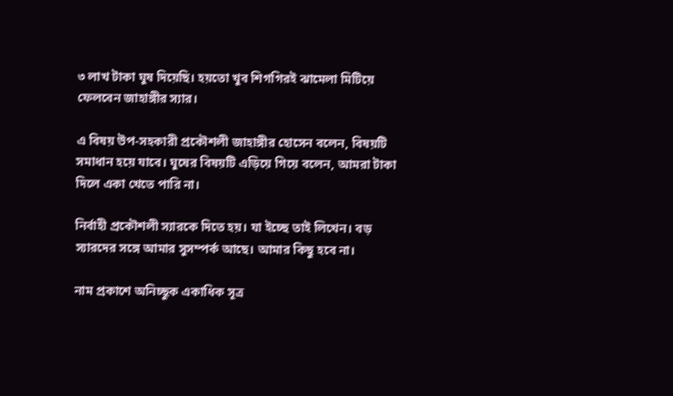৩ লাখ টাকা ঘুষ দিয়েছি। হয়তো খুব শিগগিরই ঝামেলা মিটিয়ে ফেলবেন জাহাঙ্গীর স্যার।

এ বিষয় উপ-সহকারী প্রকৌশলী জাহাঙ্গীর হোসেন বলেন, বিষয়টি সমাধান হয়ে যাবে। ঘুষের বিষয়টি এড়িয়ে গিয়ে বলেন, আমরা টাকা দিলে একা খেতে পারি না।

নির্বাহী প্রকৌশলী স্যারকে দিতে হয়। যা ইচ্ছে তাই লিখেন। বড় স্যারদের সঙ্গে আমার সুসম্পর্ক আছে। আমার কিছু হবে না।

নাম প্রকাশে অনিচ্ছুক একাধিক সূত্র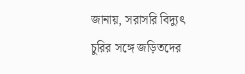জানায়, সরাসরি বিদ্যুৎ চুরির সঙ্গে জড়িতদের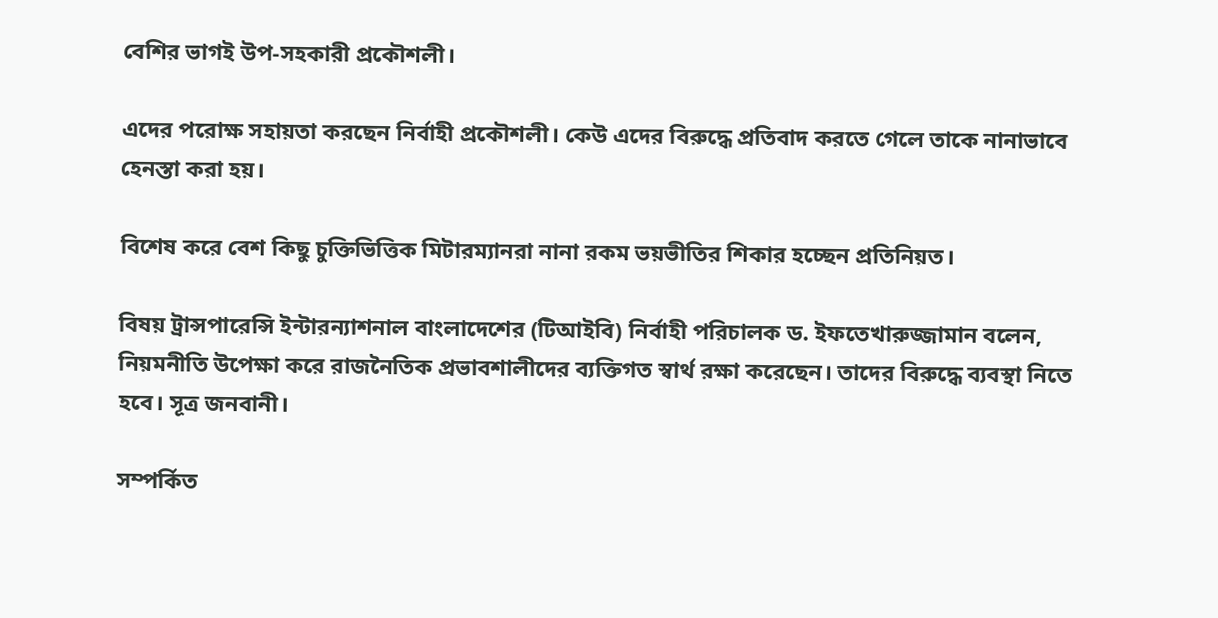বেশির ভাগই উপ-সহকারী প্রকৌশলী।

এদের পরোক্ষ সহায়তা করছেন নির্বাহী প্রকৌশলী। কেউ এদের বিরুদ্ধে প্রতিবাদ করতে গেলে তাকে নানাভাবে হেনস্তা করা হয়।

বিশেষ করে বেশ কিছু চুক্তিভিত্তিক মিটারম্যানরা নানা রকম ভয়ভীতির শিকার হচ্ছেন প্রতিনিয়ত।

বিষয় ট্রান্সপারেন্সি ইন্টারন্যাশনাল বাংলাদেশের (টিআইবি) নির্বাহী পরিচালক ড. ইফতেখারুজ্জামান বলেন, নিয়মনীতি উপেক্ষা করে রাজনৈতিক প্রভাবশালীদের ব্যক্তিগত স্বার্থ রক্ষা করেছেন। তাদের বিরুদ্ধে ব্যবস্থা নিতে হবে। সূত্র জনবানী।

সম্পর্কিত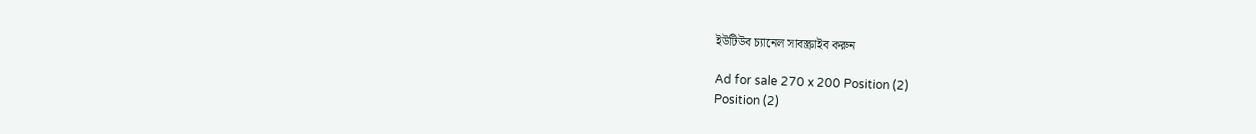ইউটিউব চ্যানেল সাবস্ক্রাইব করুন

Ad for sale 270 x 200 Position (2)
Position (2)